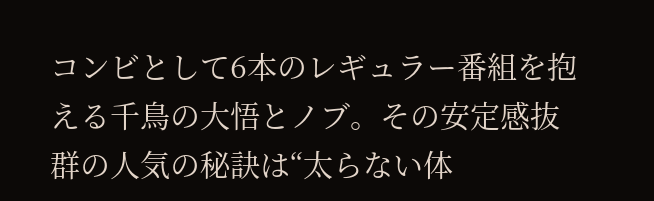コンビとして6本のレギュラー番組を抱える千鳥の大悟とノブ。その安定感抜群の人気の秘訣は“太らない体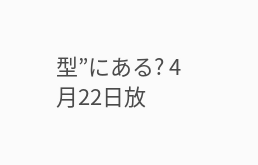型”にある? 4月22日放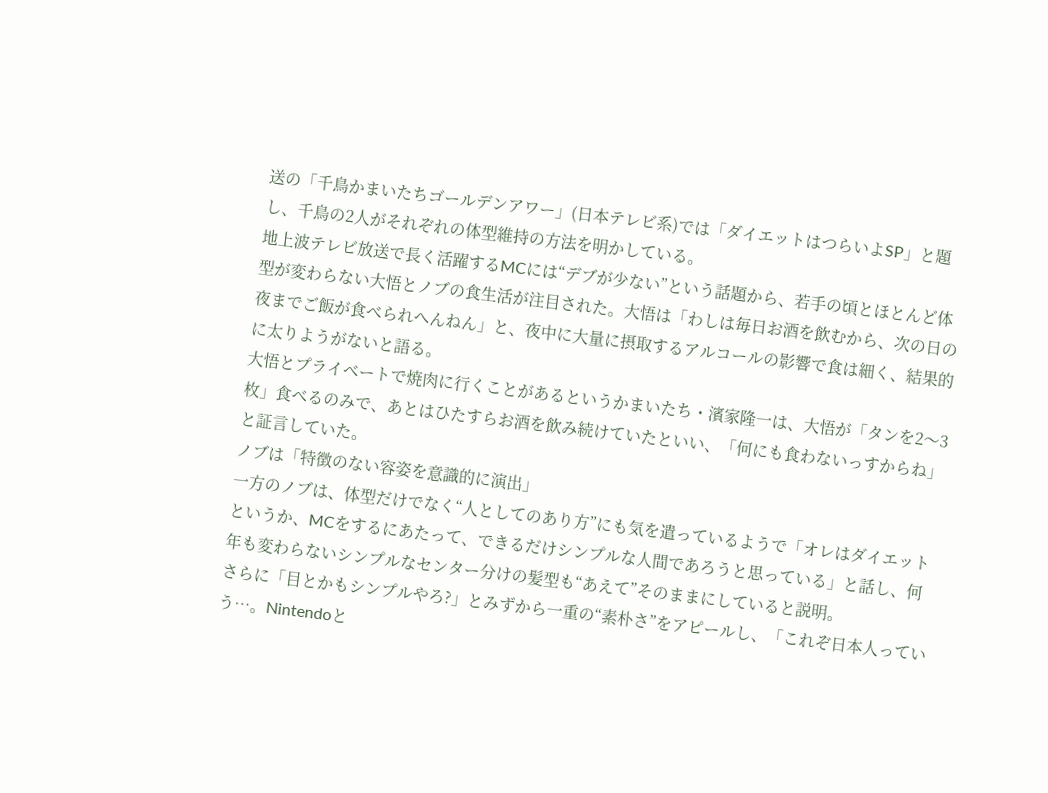送の「千鳥かまいたちゴールデンアワー」(日本テレビ系)では「ダイエットはつらいよSP」と題し、千鳥の2人がそれぞれの体型維持の方法を明かしている。
地上波テレビ放送で長く活躍するMCには“デブが少ない”という話題から、若手の頃とほとんど体型が変わらない大悟とノブの食生活が注目された。大悟は「わしは毎日お酒を飲むから、次の日の夜までご飯が食べられへんねん」と、夜中に大量に摂取するアルコールの影響で食は細く、結果的に太りようがないと語る。
大悟とプライベートで焼肉に行くことがあるというかまいたち・濱家隆一は、大悟が「タンを2〜3枚」食べるのみで、あとはひたすらお酒を飲み続けていたといい、「何にも食わないっすからね」と証言していた。
ノブは「特徴のない容姿を意識的に演出」
一方のノブは、体型だけでなく“人としてのあり方”にも気を遣っているようで「オレはダイエットというか、MCをするにあたって、できるだけシンプルな人間であろうと思っている」と話し、何年も変わらないシンプルなセンター分けの髪型も“あえて”そのままにしていると説明。
さらに「目とかもシンプルやろ?」とみずから一重の“素朴さ”をアピールし、「これぞ日本人っていう…。Nintendoと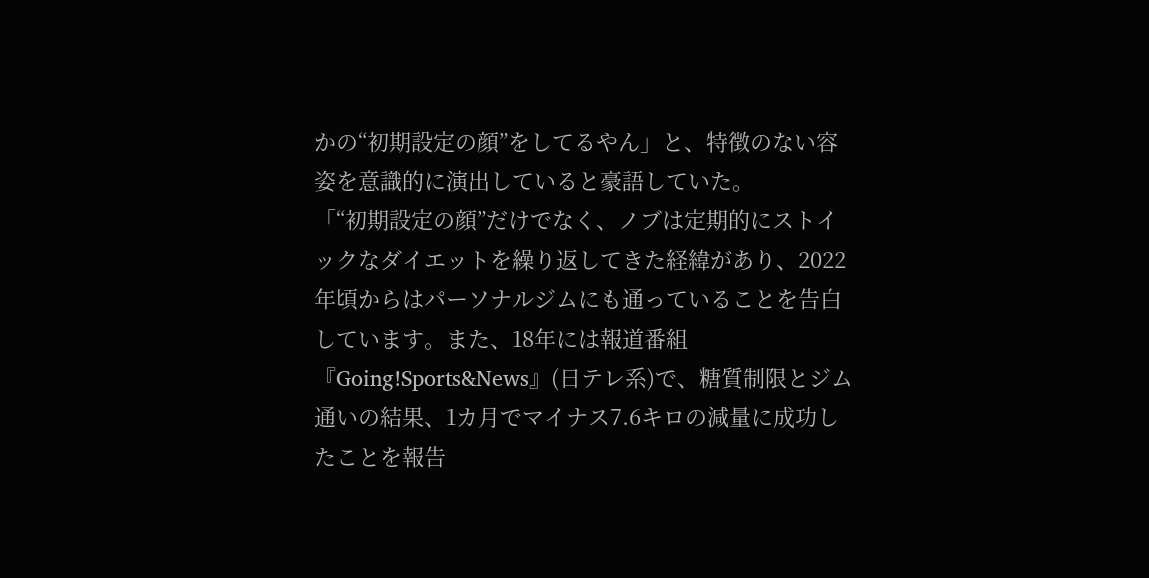かの“初期設定の顔”をしてるやん」と、特徴のない容姿を意識的に演出していると豪語していた。
「“初期設定の顔”だけでなく、ノブは定期的にストイックなダイエットを繰り返してきた経緯があり、2022年頃からはパーソナルジムにも通っていることを告白しています。また、18年には報道番組『Going!Sports&News』(日テレ系)で、糖質制限とジム通いの結果、1カ月でマイナス7.6キロの減量に成功したことを報告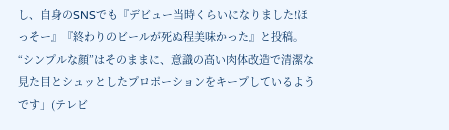し、自身のSNSでも『デビュー当時くらいになりました!ほっそー』『終わりのビールが死ぬ程美味かった』と投稿。“シンプルな顔”はそのままに、意識の高い肉体改造で清潔な見た目とシュッとしたプロポーションをキープしているようです」(テレビ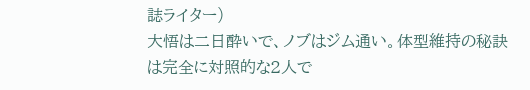誌ライター)
大悟は二日酔いで、ノブはジム通い。体型維持の秘訣は完全に対照的な2人で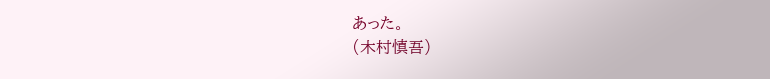あった。
(木村慎吾)